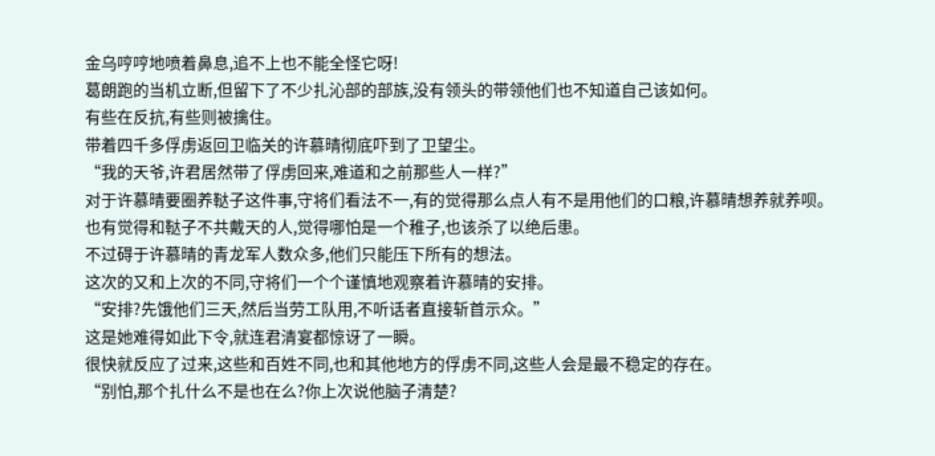金乌哼哼地喷着鼻息,追不上也不能全怪它呀!
葛朗跑的当机立断,但留下了不少扎沁部的部族,没有领头的带领他们也不知道自己该如何。
有些在反抗,有些则被擒住。
带着四千多俘虏返回卫临关的许慕晴彻底吓到了卫望尘。
“我的天爷,许君居然带了俘虏回来,难道和之前那些人一样?”
对于许慕晴要圈养鞑子这件事,守将们看法不一,有的觉得那么点人有不是用他们的口粮,许慕晴想养就养呗。
也有觉得和鞑子不共戴天的人,觉得哪怕是一个稚子,也该杀了以绝后患。
不过碍于许慕晴的青龙军人数众多,他们只能压下所有的想法。
这次的又和上次的不同,守将们一个个谨慎地观察着许慕晴的安排。
“安排?先饿他们三天,然后当劳工队用,不听话者直接斩首示众。”
这是她难得如此下令,就连君清宴都惊讶了一瞬。
很快就反应了过来,这些和百姓不同,也和其他地方的俘虏不同,这些人会是最不稳定的存在。
“别怕,那个扎什么不是也在么?你上次说他脑子清楚?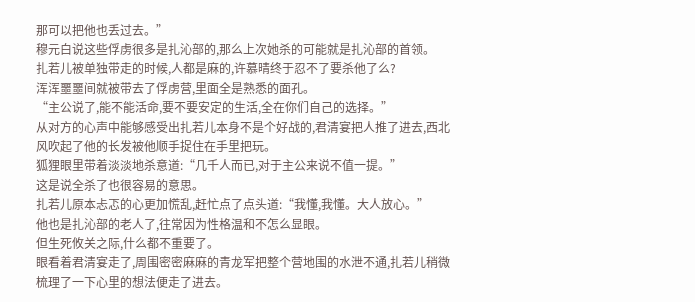那可以把他也丢过去。”
穆元白说这些俘虏很多是扎沁部的,那么上次她杀的可能就是扎沁部的首领。
扎若儿被单独带走的时候,人都是麻的,许慕晴终于忍不了要杀他了么?
浑浑噩噩间就被带去了俘虏营,里面全是熟悉的面孔。
“主公说了,能不能活命,要不要安定的生活,全在你们自己的选择。”
从对方的心声中能够感受出扎若儿本身不是个好战的,君清宴把人推了进去,西北风吹起了他的长发被他顺手捉住在手里把玩。
狐狸眼里带着淡淡地杀意道:“几千人而已,对于主公来说不值一提。”
这是说全杀了也很容易的意思。
扎若儿原本忐忑的心更加慌乱,赶忙点了点头道:“我懂,我懂。大人放心。”
他也是扎沁部的老人了,往常因为性格温和不怎么显眼。
但生死攸关之际,什么都不重要了。
眼看着君清宴走了,周围密密麻麻的青龙军把整个营地围的水泄不通,扎若儿稍微梳理了一下心里的想法便走了进去。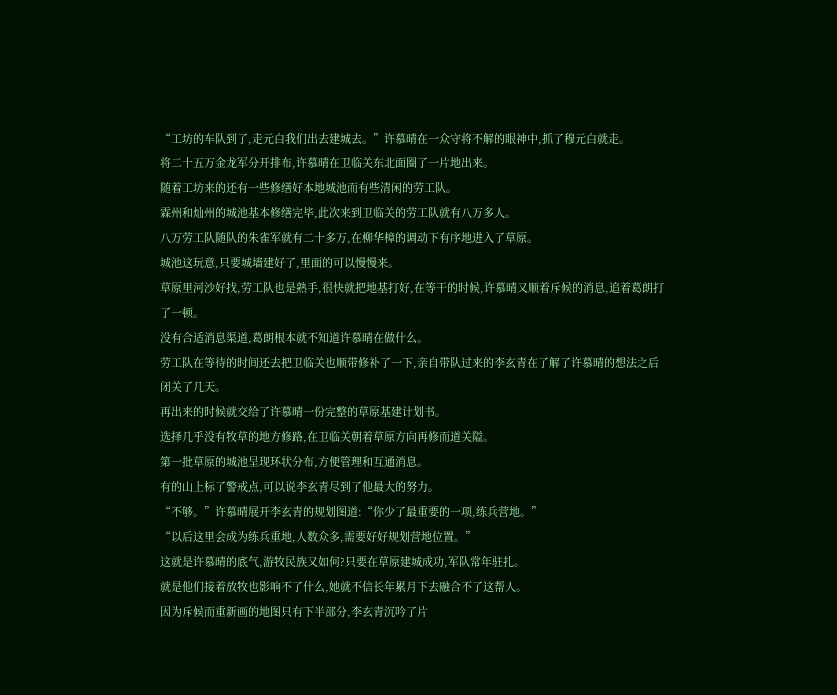“工坊的车队到了,走元白我们出去建城去。”许慕晴在一众守将不解的眼神中,抓了穆元白就走。
将二十五万金龙军分开排布,许慕晴在卫临关东北面圈了一片地出来。
随着工坊来的还有一些修缮好本地城池而有些清闲的劳工队。
霖州和灿州的城池基本修缮完毕,此次来到卫临关的劳工队就有八万多人。
八万劳工队随队的朱雀军就有二十多万,在柳华樟的调动下有序地进入了草原。
城池这玩意,只要城墙建好了,里面的可以慢慢来。
草原里河沙好找,劳工队也是熟手,很快就把地基打好,在等干的时候,许慕晴又顺着斥候的消息,追着葛朗打了一顿。
没有合适消息渠道,葛朗根本就不知道许慕晴在做什么。
劳工队在等待的时间还去把卫临关也顺带修补了一下,亲自带队过来的李玄青在了解了许慕晴的想法之后闭关了几天。
再出来的时候就交给了许慕晴一份完整的草原基建计划书。
选择几乎没有牧草的地方修路,在卫临关朝着草原方向再修而道关隘。
第一批草原的城池呈现环状分布,方便管理和互通消息。
有的山上标了警戒点,可以说李玄青尽到了他最大的努力。
“不够。”许慕晴展开李玄青的规划图道:“你少了最重要的一项,练兵营地。”
“以后这里会成为练兵重地,人数众多,需要好好规划营地位置。”
这就是许慕晴的底气,游牧民族又如何?只要在草原建城成功,军队常年驻扎。
就是他们接着放牧也影响不了什么,她就不信长年累月下去融合不了这帮人。
因为斥候而重新画的地图只有下半部分,李玄青沉吟了片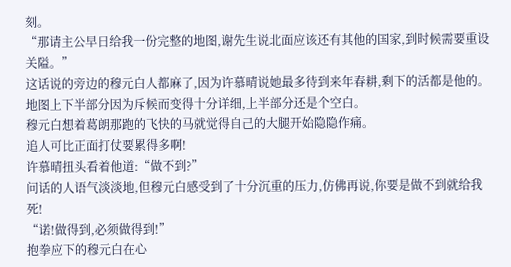刻。
“那请主公早日给我一份完整的地图,谢先生说北面应该还有其他的国家,到时候需要重设关隘。”
这话说的旁边的穆元白人都麻了,因为许慕晴说她最多待到来年春耕,剩下的活都是他的。
地图上下半部分因为斥候而变得十分详细,上半部分还是个空白。
穆元白想着葛朗那跑的飞快的马就觉得自己的大腿开始隐隐作痛。
追人可比正面打仗要累得多啊!
许慕晴扭头看着他道:“做不到?”
问话的人语气淡淡地,但穆元白感受到了十分沉重的压力,仿佛再说,你要是做不到就给我死!
“诺!做得到,必须做得到!”
抱拳应下的穆元白在心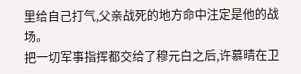里给自己打气,父亲战死的地方命中注定是他的战场。
把一切军事指挥都交给了穆元白之后,许慕晴在卫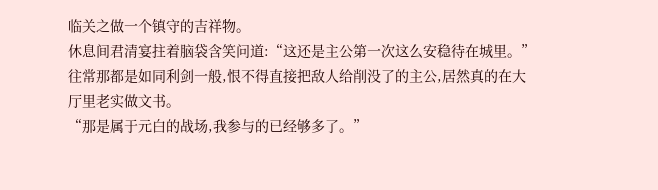临关之做一个镇守的吉祥物。
休息间君清宴拄着脑袋含笑问道:“这还是主公第一次这么安稳待在城里。”
往常那都是如同利剑一般,恨不得直接把敌人给削没了的主公,居然真的在大厅里老实做文书。
“那是属于元白的战场,我参与的已经够多了。”